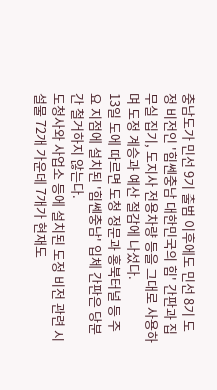충남도가 민선 9기 출범 이후에도 민선 8기 도정 비전인 '힘쎈충남 대한민국의 힘' 간판과 집무실 집기, 도지사 전용차량 등을 그대로 사용하며 도정 계승과 예산 절감에 나섰다.
13일 도에 따르면 도청 정문과 홍북터널 등 주요 지점에 설치된 '힘쎈충남' 입체 간판은 당분간 철거하지 않는다.
도청사와 사업소 등에 설치된 도정 비전 관련 시설물 72개 가운데 7개가 현재도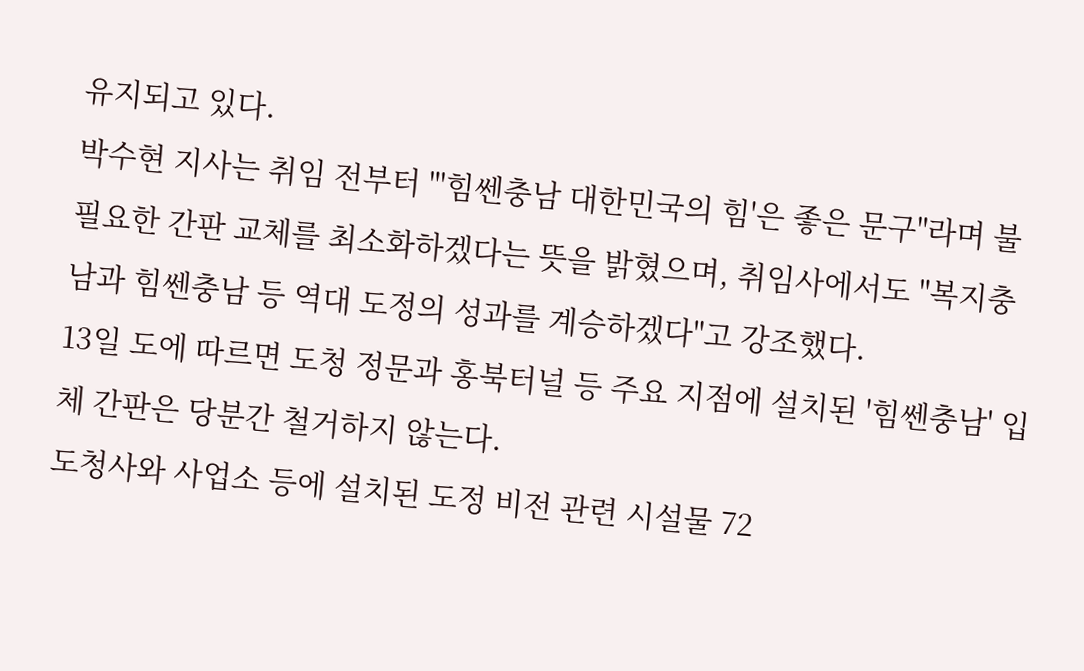유지되고 있다.
박수현 지사는 취임 전부터 "'힘쎈충남 대한민국의 힘'은 좋은 문구"라며 불필요한 간판 교체를 최소화하겠다는 뜻을 밝혔으며, 취임사에서도 "복지충남과 힘쎈충남 등 역대 도정의 성과를 계승하겠다"고 강조했다.
13일 도에 따르면 도청 정문과 홍북터널 등 주요 지점에 설치된 '힘쎈충남' 입체 간판은 당분간 철거하지 않는다.
도청사와 사업소 등에 설치된 도정 비전 관련 시설물 72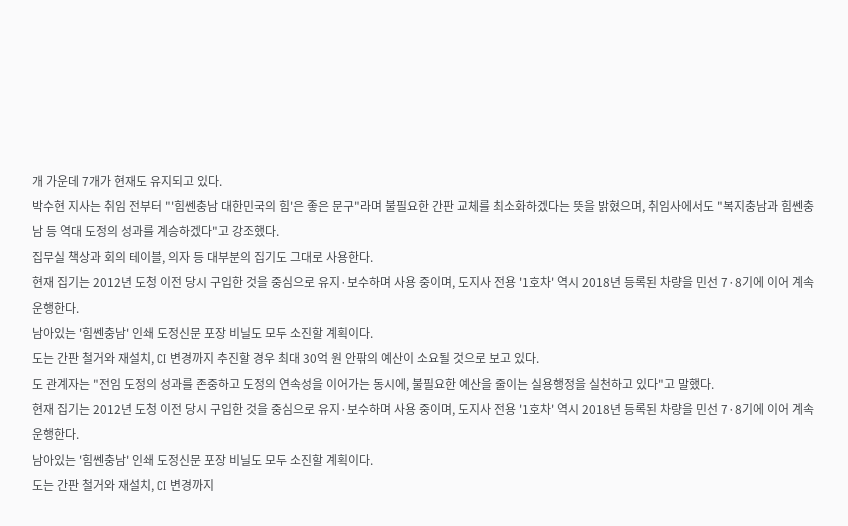개 가운데 7개가 현재도 유지되고 있다.
박수현 지사는 취임 전부터 "'힘쎈충남 대한민국의 힘'은 좋은 문구"라며 불필요한 간판 교체를 최소화하겠다는 뜻을 밝혔으며, 취임사에서도 "복지충남과 힘쎈충남 등 역대 도정의 성과를 계승하겠다"고 강조했다.
집무실 책상과 회의 테이블, 의자 등 대부분의 집기도 그대로 사용한다.
현재 집기는 2012년 도청 이전 당시 구입한 것을 중심으로 유지·보수하며 사용 중이며, 도지사 전용 '1호차' 역시 2018년 등록된 차량을 민선 7·8기에 이어 계속 운행한다.
남아있는 '힘쎈충남' 인쇄 도정신문 포장 비닐도 모두 소진할 계획이다.
도는 간판 철거와 재설치, CI 변경까지 추진할 경우 최대 30억 원 안팎의 예산이 소요될 것으로 보고 있다.
도 관계자는 "전임 도정의 성과를 존중하고 도정의 연속성을 이어가는 동시에, 불필요한 예산을 줄이는 실용행정을 실천하고 있다"고 말했다.
현재 집기는 2012년 도청 이전 당시 구입한 것을 중심으로 유지·보수하며 사용 중이며, 도지사 전용 '1호차' 역시 2018년 등록된 차량을 민선 7·8기에 이어 계속 운행한다.
남아있는 '힘쎈충남' 인쇄 도정신문 포장 비닐도 모두 소진할 계획이다.
도는 간판 철거와 재설치, CI 변경까지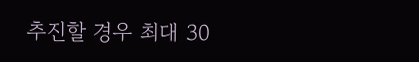추진할 경우 최대 30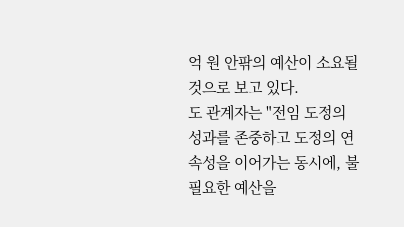억 원 안팎의 예산이 소요될 것으로 보고 있다.
도 관계자는 "전임 도정의 성과를 존중하고 도정의 연속성을 이어가는 동시에, 불필요한 예산을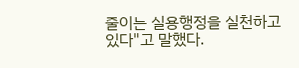줄이는 실용행정을 실천하고 있다"고 말했다.